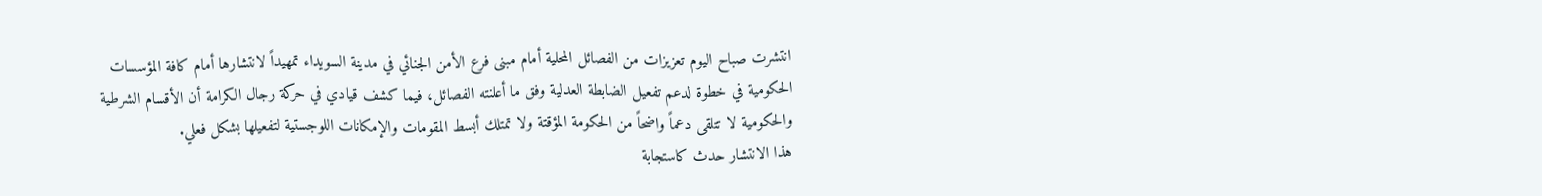انتشرت صباح اليوم تعزيزات من الفصائل المحلية أمام مبنى فرع الأمن الجنائي في مدينة السويداء تمهيداً لانتشارها أمام كافة المؤسسات الحكومية في خطوة لدعم تفعيل الضابطة العدلية وفق ما أعلنته الفصائل، فيما كشف قيادي في حركة رجال الكرامة أن الأقسام الشرطية والحكومية لا تتلقى دعماً واضحاً من الحكومة المؤقتة ولا تمتلك أبسط المقومات والإمكانات اللوجستية لتفعيلها بشكل فعلي.
هذا الانتشار حدث كاستجابة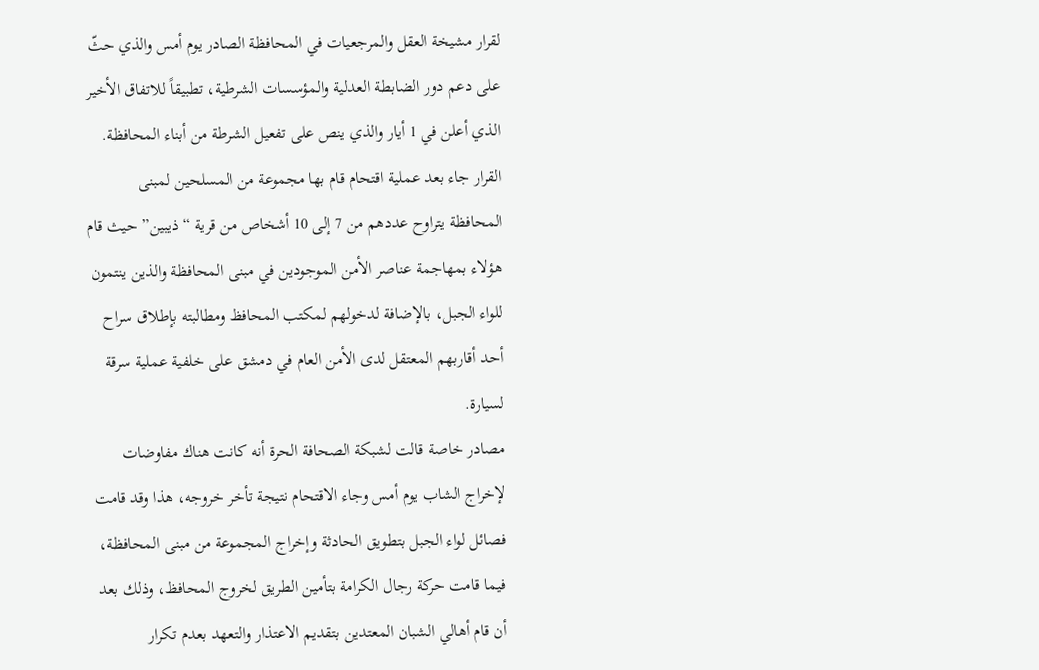لقرار مشيخة العقل والمرجعيات في المحافظة الصادر يوم أمس والذي حثّ على دعم دور الضابطة العدلية والمؤسسات الشرطية، تطبيقاً للاتفاق الأخير الذي أعلن في 1 أيار والذي ينص على تفعيل الشرطة من أبناء المحافظة.
القرار جاء بعد عملية اقتحام قام بها مجموعة من المسلحين لمبنى المحافظة يتراوح عددهم من 7 إلى 10 أشخاص من قرية “ذيبين” حيث قام هؤلاء بمهاجمة عناصر الأمن الموجودين في مبنى المحافظة والذين ينتمون للواء الجبل، بالإضافة لدخولهم لمكتب المحافظ ومطالبته بإطلاق سراح أحد أقاربهم المعتقل لدى الأمن العام في دمشق على خلفية عملية سرقة لسيارة.
مصادر خاصة قالت لشبكة الصحافة الحرة أنه كانت هناك مفاوضات لإخراج الشاب يوم أمس وجاء الاقتحام نتيجة تأخر خروجه، هذا وقد قامت فصائل لواء الجبل بتطويق الحادثة وإخراج المجموعة من مبنى المحافظة، فيما قامت حركة رجال الكرامة بتأمين الطريق لخروج المحافظ، وذلك بعد أن قام أهالي الشبان المعتدين بتقديم الاعتذار والتعهد بعدم تكرار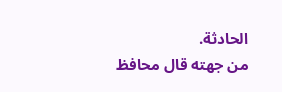الحادثة.
من جهته قال محافظ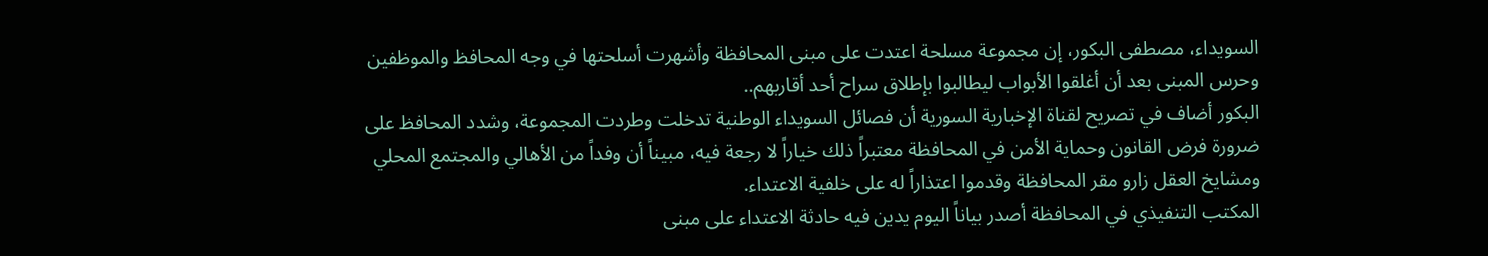السويداء، مصطفى البكور، إن مجموعة مسلحة اعتدت على مبنى المحافظة وأشهرت أسلحتها في وجه المحافظ والموظفين وحرس المبنى بعد أن أغلقوا الأبواب ليطالبوا بإطلاق سراح أحد أقاربهم..
البكور أضاف في تصريح لقناة الإخبارية السورية أن فصائل السويداء الوطنية تدخلت وطردت المجموعة، وشدد المحافظ على ضرورة فرض القانون وحماية الأمن في المحافظة معتبراً ذلك خياراً لا رجعة فيه، مبيناً أن وفداً من الأهالي والمجتمع المحلي ومشايخ العقل زارو مقر المحافظة وقدموا اعتذاراً له على خلفية الاعتداء.
المكتب التنفيذي في المحافظة أصدر بياناً اليوم يدين فيه حادثة الاعتداء على مبنى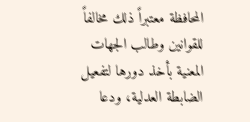المحافظة معتبراً ذلك مخالفاً للقوانين وطالب الجهات المعنية بأخذ دورها لتفعيل الضابطة العدلية، ودعا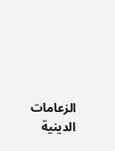الزعامات الدينية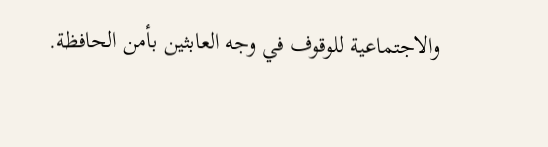والاجتماعية للوقوف في وجه العابثين بأمن الحافظة.